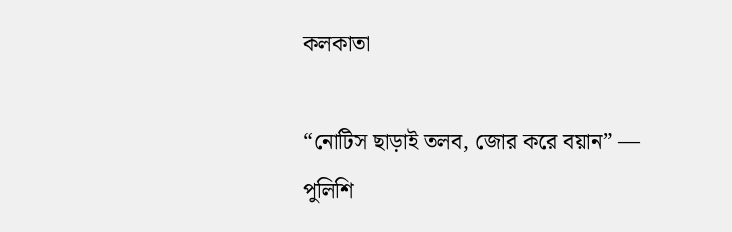কলকাতা

“নোটিস ছাড়াই তলব, জোর করে বয়ান” — পুলিশি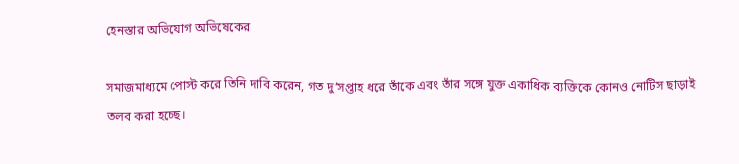হেনস্তার অভিযোগ অভিষেকের

সমাজমাধ্যমে পোস্ট করে তিনি দাবি করেন, গত দু’সপ্তাহ ধরে তাঁকে এবং তাঁর সঙ্গে যুক্ত একাধিক ব্যক্তিকে কোনও নোটিস ছাড়াই তলব করা হচ্ছে।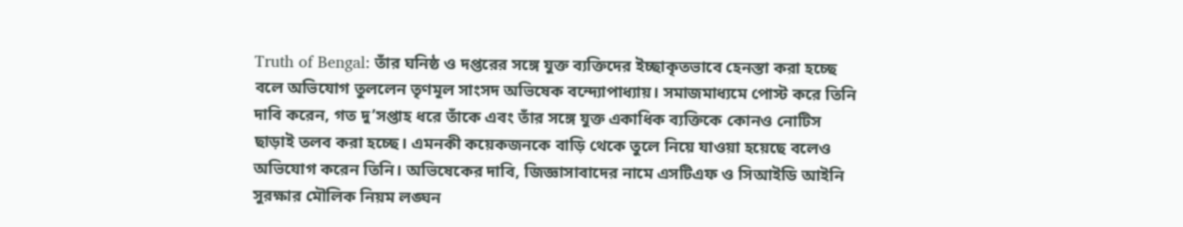Truth of Bengal: তাঁর ঘনিষ্ঠ ও দপ্তরের সঙ্গে যুক্ত ব্যক্তিদের ইচ্ছাকৃতভাবে হেনস্তা করা হচ্ছে বলে অভিযোগ তুললেন তৃণমূল সাংসদ অভিষেক বন্দ্যোপাধ্যায়। সমাজমাধ্যমে পোস্ট করে তিনি দাবি করেন, গত দু’সপ্তাহ ধরে তাঁকে এবং তাঁর সঙ্গে যুক্ত একাধিক ব্যক্তিকে কোনও নোটিস ছাড়াই তলব করা হচ্ছে। এমনকী কয়েকজনকে বাড়ি থেকে তুলে নিয়ে যাওয়া হয়েছে বলেও অভিযোগ করেন তিনি। অভিষেকের দাবি, জিজ্ঞাসাবাদের নামে এসটিএফ ও সিআইডি আইনি সুরক্ষার মৌলিক নিয়ম লঙ্ঘন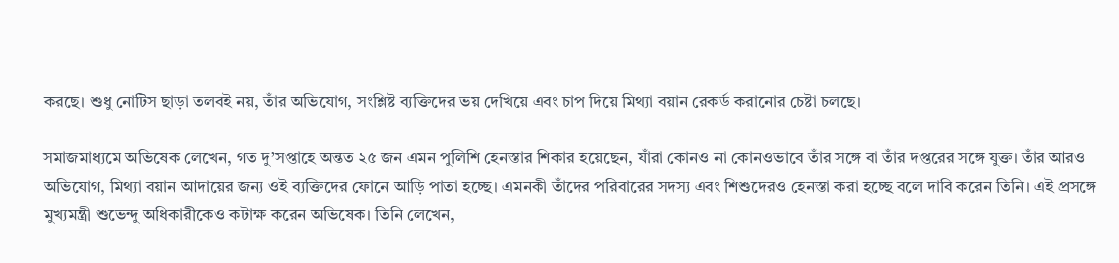করছে। শুধু নোটিস ছাড়া তলবই নয়, তাঁর অভিযোগ, সংশ্লিষ্ট ব্যক্তিদের ভয় দেখিয়ে এবং চাপ দিয়ে মিথ্যা বয়ান রেকর্ড করানোর চেষ্টা চলছে।

সমাজমাধ্যমে অভিষেক লেখেন, গত দু’সপ্তাহে অন্তত ২৫ জন এমন পুলিশি হেনস্তার শিকার হয়েছেন, যাঁরা কোনও না কোনওভাবে তাঁর সঙ্গে বা তাঁর দপ্তরের সঙ্গে যুক্ত। তাঁর আরও অভিযোগ, মিথ্যা বয়ান আদায়ের জন্য ওই ব্যক্তিদের ফোনে আড়ি পাতা হচ্ছে। এমনকী তাঁদের পরিবারের সদস্য এবং শিশুদেরও হেনস্তা করা হচ্ছে বলে দাবি করেন তিনি। এই প্রসঙ্গে মুখ্যমন্ত্রী শুভেন্দু অধিকারীকেও কটাক্ষ করেন অভিষেক। তিনি লেখেন,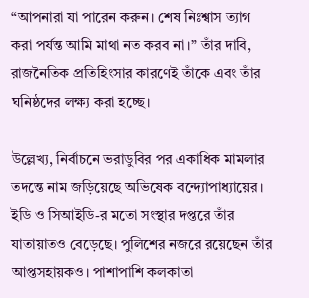“আপনারা যা পারেন করুন। শেষ নিঃশ্বাস ত্যাগ করা পর্যন্ত আমি মাথা নত করব না।” তাঁর দাবি, রাজনৈতিক প্রতিহিংসার কারণেই তাঁকে এবং তাঁর ঘনিষ্ঠদের লক্ষ্য করা হচ্ছে।

উল্লেখ্য, নির্বাচনে ভরাডুবির পর একাধিক মামলার তদন্তে নাম জড়িয়েছে অভিষেক বন্দ্যোপাধ্যায়ের। ইডি ও সিআইডি-র মতো সংস্থার দপ্তরে তাঁর যাতায়াতও বেড়েছে। পুলিশের নজরে রয়েছেন তাঁর আপ্তসহায়কও। পাশাপাশি কলকাতা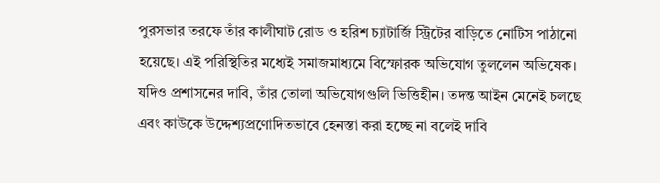পুরসভার তরফে তাঁর কালীঘাট রোড ও হরিশ চ্যাটার্জি স্ট্রিটের বাড়িতে নোটিস পাঠানো হয়েছে। এই পরিস্থিতির মধ্যেই সমাজমাধ্যমে বিস্ফোরক অভিযোগ তুললেন অভিষেক। যদিও প্রশাসনের দাবি, তাঁর তোলা অভিযোগগুলি ভিত্তিহীন। তদন্ত আইন মেনেই চলছে এবং কাউকে উদ্দেশ্যপ্রণোদিতভাবে হেনস্তা করা হচ্ছে না বলেই দাবি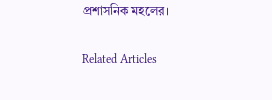প্রশাসনিক মহলের।

Related Articles